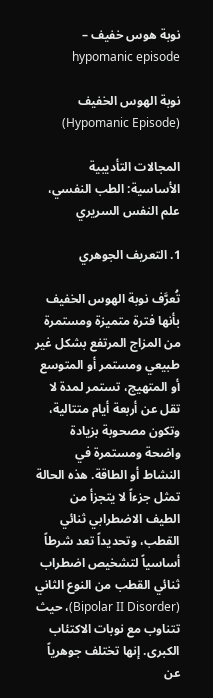نوبة هوس خفيف – hypomanic episode

نوبة الهوس الخفيف (Hypomanic Episode)

المجالات التأديبية الأساسية: الطب النفسي، علم النفس السريري

1. التعريف الجوهري

تُعرَّف نوبة الهوس الخفيف بأنها فترة متميزة ومستمرة من المزاج المرتفع بشكل غير طبيعي ومستمر أو المتوسع أو المتهيج، تستمر لمدة لا تقل عن أربعة أيام متتالية، وتكون مصحوبة بزيادة واضحة ومستمرة في النشاط أو الطاقة. هذه الحالة تمثل جزءاً لا يتجزأ من الطيف الاضطرابي ثنائي القطب، وتحديداً تعد شرطاً أساسياً لتشخيص اضطراب ثنائي القطب من النوع الثاني (Bipolar II Disorder)، حيث تتناوب مع نوبات الاكتئاب الكبرى. إنها تختلف جوهرياً عن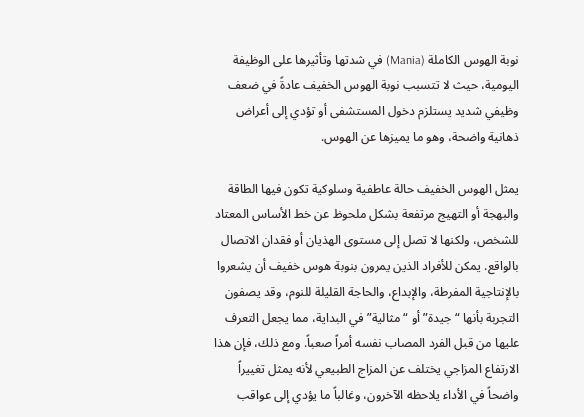نوبة الهوس الكاملة (Mania) في شدتها وتأثيرها على الوظيفة اليومية، حيث لا تتسبب نوبة الهوس الخفيف عادةً في ضعف وظيفي شديد يستلزم دخول المستشفى أو تؤدي إلى أعراض ذهانية واضحة، وهو ما يميزها عن الهوس.

يمثل الهوس الخفيف حالة عاطفية وسلوكية تكون فيها الطاقة والبهجة أو التهيج مرتفعة بشكل ملحوظ عن خط الأساس المعتاد للشخص، ولكنها لا تصل إلى مستوى الهذيان أو فقدان الاتصال بالواقع. يمكن للأفراد الذين يمرون بنوبة هوس خفيف أن يشعروا بالإنتاجية المفرطة، والإبداع، والحاجة القليلة للنوم، وقد يصفون التجربة بأنها “جيدة” أو “مثالية” في البداية، مما يجعل التعرف عليها من قبل الفرد المصاب نفسه أمراً صعباً. ومع ذلك، فإن هذا الارتفاع المزاجي يختلف عن المزاج الطبيعي لأنه يمثل تغييراً واضحاً في الأداء يلاحظه الآخرون، وغالباً ما يؤدي إلى عواقب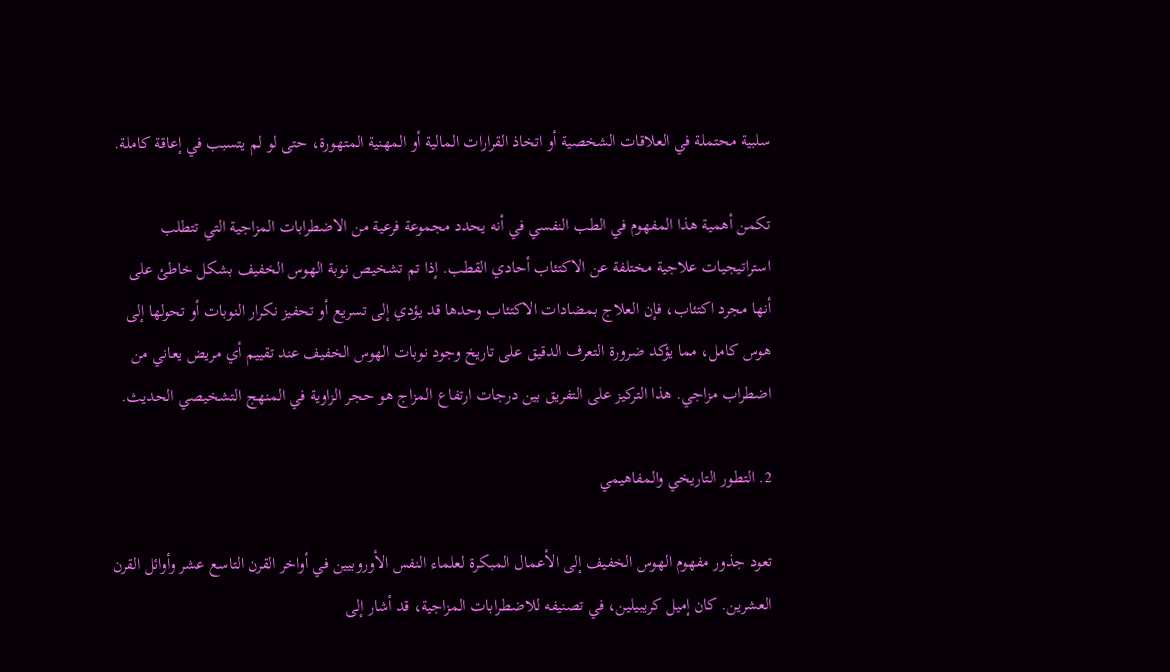سلبية محتملة في العلاقات الشخصية أو اتخاذ القرارات المالية أو المهنية المتهورة، حتى لو لم يتسبب في إعاقة كاملة.

تكمن أهمية هذا المفهوم في الطب النفسي في أنه يحدد مجموعة فرعية من الاضطرابات المزاجية التي تتطلب استراتيجيات علاجية مختلفة عن الاكتئاب أحادي القطب. إذا تم تشخيص نوبة الهوس الخفيف بشكل خاطئ على أنها مجرد اكتئاب، فإن العلاج بمضادات الاكتئاب وحدها قد يؤدي إلى تسريع أو تحفيز نكرار النوبات أو تحولها إلى هوس كامل، مما يؤكد ضرورة التعرف الدقيق على تاريخ وجود نوبات الهوس الخفيف عند تقييم أي مريض يعاني من اضطراب مزاجي. هذا التركيز على التفريق بين درجات ارتفاع المزاج هو حجر الزاوية في المنهج التشخيصي الحديث.

2. التطور التاريخي والمفاهيمي

تعود جذور مفهوم الهوس الخفيف إلى الأعمال المبكرة لعلماء النفس الأوروبيين في أواخر القرن التاسع عشر وأوائل القرن العشرين. كان إميل كريبيلين، في تصنيفه للاضطرابات المزاجية، قد أشار إلى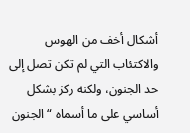أشكال أخف من الهوس والاكتئاب التي لم تكن تصل إلى حد الجنون، ولكنه ركز بشكل أساسي على ما أسماه “الجنون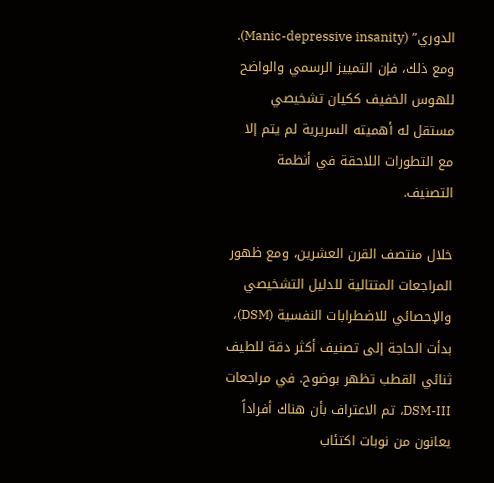الدوري” (Manic-depressive insanity). ومع ذلك، فإن التمييز الرسمي والواضح للهوس الخفيف ككيان تشخيصي مستقل له أهميته السريرية لم يتم إلا مع التطورات اللاحقة في أنظمة التصنيف.

خلال منتصف القرن العشرين، ومع ظهور المراجعات المتتالية للدليل التشخيصي والإحصائي للاضطرابات النفسية (DSM)، بدأت الحاجة إلى تصنيف أكثر دقة للطيف ثنائي القطب تظهر بوضوح. في مراجعات DSM-III، تم الاعتراف بأن هناك أفراداً يعانون من نوبات اكتئاب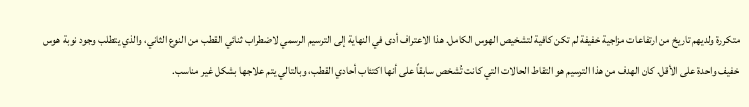متكررة ولديهم تاريخ من ارتفاعات مزاجية خفيفة لم تكن كافية لتشخيص الهوس الكامل. هذا الاعتراف أدى في النهاية إلى الترسيم الرسمي لاضطراب ثنائي القطب من النوع الثاني، والذي يتطلب وجود نوبة هوس خفيف واحدة على الأقل. كان الهدف من هذا الترسيم هو التقاط الحالات التي كانت تُشخص سابقاً على أنها اكتئاب أحادي القطب، وبالتالي يتم علاجها بشكل غير مناسب.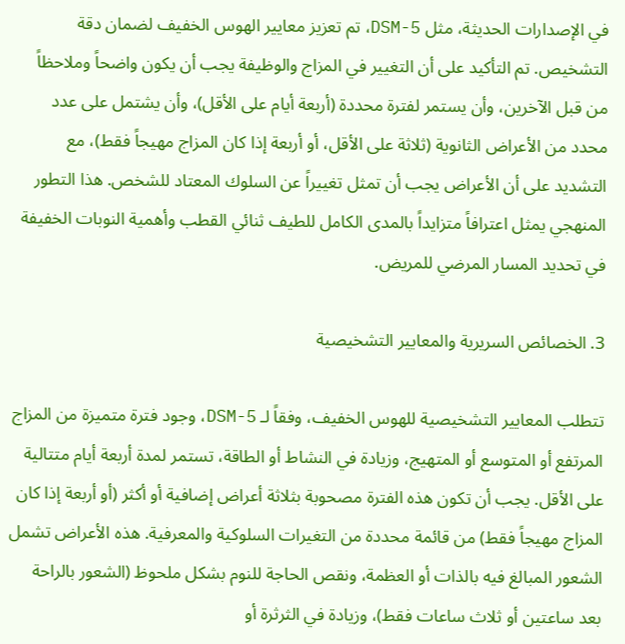في الإصدارات الحديثة، مثل DSM-5، تم تعزيز معايير الهوس الخفيف لضمان دقة التشخيص. تم التأكيد على أن التغيير في المزاج والوظيفة يجب أن يكون واضحاً وملاحظاً من قبل الآخرين، وأن يستمر لفترة محددة (أربعة أيام على الأقل)، وأن يشتمل على عدد محدد من الأعراض الثانوية (ثلاثة على الأقل، أو أربعة إذا كان المزاج مهيجاً فقط)، مع التشديد على أن الأعراض يجب أن تمثل تغييراً عن السلوك المعتاد للشخص. هذا التطور المنهجي يمثل اعترافاً متزايداً بالمدى الكامل للطيف ثنائي القطب وأهمية النوبات الخفيفة في تحديد المسار المرضي للمريض.

3. الخصائص السريرية والمعايير التشخيصية

تتطلب المعايير التشخيصية للهوس الخفيف، وفقاً لـ DSM-5، وجود فترة متميزة من المزاج المرتفع أو المتوسع أو المتهيج، وزيادة في النشاط أو الطاقة، تستمر لمدة أربعة أيام متتالية على الأقل. يجب أن تكون هذه الفترة مصحوبة بثلاثة أعراض إضافية أو أكثر (أو أربعة إذا كان المزاج مهيجاً فقط) من قائمة محددة من التغيرات السلوكية والمعرفية. هذه الأعراض تشمل الشعور المبالغ فيه بالذات أو العظمة، ونقص الحاجة للنوم بشكل ملحوظ (الشعور بالراحة بعد ساعتين أو ثلاث ساعات فقط)، وزيادة في الثرثرة أو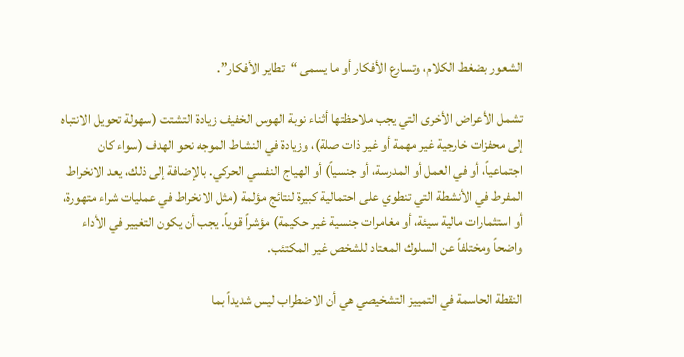الشعور بضغط الكلام، وتسارع الأفكار أو ما يسمى “تطاير الأفكار”.

تشمل الأعراض الأخرى التي يجب ملاحظتها أثناء نوبة الهوس الخفيف زيادة التشتت (سهولة تحويل الانتباه إلى محفزات خارجية غير مهمة أو غير ذات صلة)، وزيادة في النشاط الموجه نحو الهدف (سواء كان اجتماعياً، أو في العمل أو المدرسة، أو جنسياً) أو الهياج النفسي الحركي. بالإضافة إلى ذلك، يعد الانخراط المفرط في الأنشطة التي تنطوي على احتمالية كبيرة لنتائج مؤلمة (مثل الانخراط في عمليات شراء متهورة، أو استثمارات مالية سيئة، أو مغامرات جنسية غير حكيمة) مؤشراً قوياً. يجب أن يكون التغيير في الأداء واضحاً ومختلفاً عن السلوك المعتاد للشخص غير المكتئب.

النقطة الحاسمة في التمييز التشخيصي هي أن الاضطراب ليس شديداً بما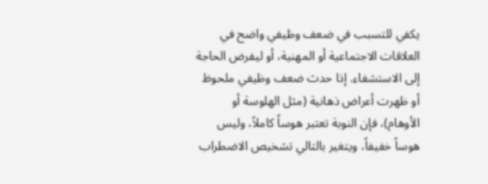يكفي للتسبب في ضعف وظيفي واضح في العلاقات الاجتماعية أو المهنية، أو ليفرض الحاجة إلى الاستشفاء. إذا حدث ضعف وظيفي ملحوظ أو ظهرت أعراض ذهانية (مثل الهلوسة أو الأوهام)، فإن النوبة تعتبر هوساً كاملاً، وليس هوساً خفيفاً، ويتغير بالتالي تشخيص الاضطراب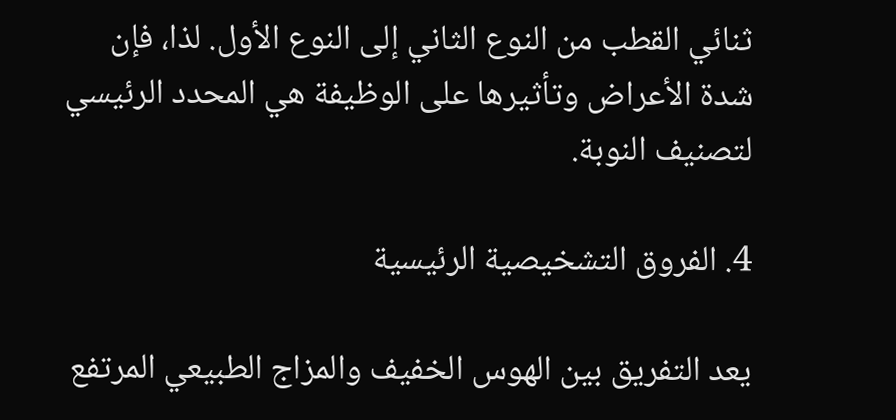ثنائي القطب من النوع الثاني إلى النوع الأول. لذا، فإن شدة الأعراض وتأثيرها على الوظيفة هي المحدد الرئيسي لتصنيف النوبة.

4. الفروق التشخيصية الرئيسية

يعد التفريق بين الهوس الخفيف والمزاج الطبيعي المرتفع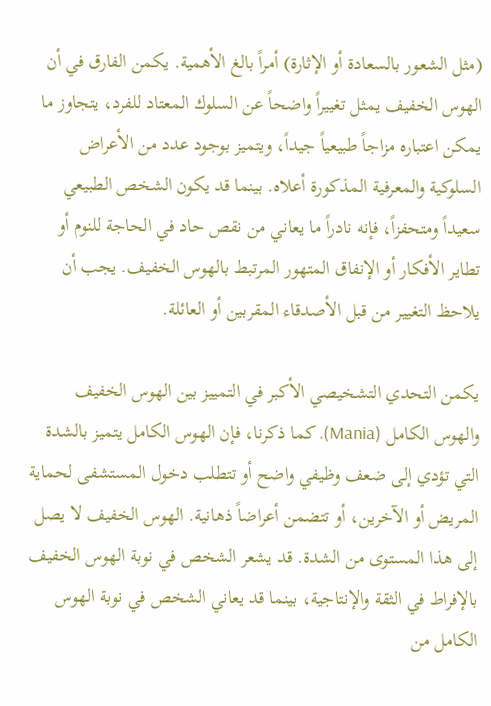(مثل الشعور بالسعادة أو الإثارة) أمراً بالغ الأهمية. يكمن الفارق في أن الهوس الخفيف يمثل تغييراً واضحاً عن السلوك المعتاد للفرد، يتجاوز ما يمكن اعتباره مزاجاً طبيعياً جيداً، ويتميز بوجود عدد من الأعراض السلوكية والمعرفية المذكورة أعلاه. بينما قد يكون الشخص الطبيعي سعيداً ومتحفزاً، فإنه نادراً ما يعاني من نقص حاد في الحاجة للنوم أو تطاير الأفكار أو الإنفاق المتهور المرتبط بالهوس الخفيف. يجب أن يلاحظ التغيير من قبل الأصدقاء المقربين أو العائلة.

يكمن التحدي التشخيصي الأكبر في التمييز بين الهوس الخفيف والهوس الكامل (Mania). كما ذكرنا، فإن الهوس الكامل يتميز بالشدة التي تؤدي إلى ضعف وظيفي واضح أو تتطلب دخول المستشفى لحماية المريض أو الآخرين، أو تتضمن أعراضاً ذهانية. الهوس الخفيف لا يصل إلى هذا المستوى من الشدة. قد يشعر الشخص في نوبة الهوس الخفيف بالإفراط في الثقة والإنتاجية، بينما قد يعاني الشخص في نوبة الهوس الكامل من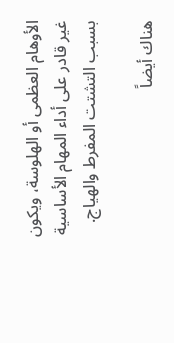الأوهام العظمى أو الهلوسة، ويكون غير قادر على أداء المهام الأساسية بسبب التشتت المفرط والهياج.

هناك أيضاً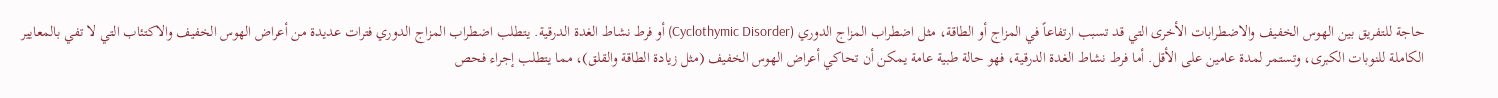حاجة للتفريق بين الهوس الخفيف والاضطرابات الأخرى التي قد تسبب ارتفاعاً في المزاج أو الطاقة، مثل اضطراب المزاج الدوري (Cyclothymic Disorder) أو فرط نشاط الغدة الدرقية. يتطلب اضطراب المزاج الدوري فترات عديدة من أعراض الهوس الخفيف والاكتئاب التي لا تفي بالمعايير الكاملة للنوبات الكبرى، وتستمر لمدة عامين على الأقل. أما فرط نشاط الغدة الدرقية، فهو حالة طبية عامة يمكن أن تحاكي أعراض الهوس الخفيف (مثل زيادة الطاقة والقلق)، مما يتطلب إجراء فحص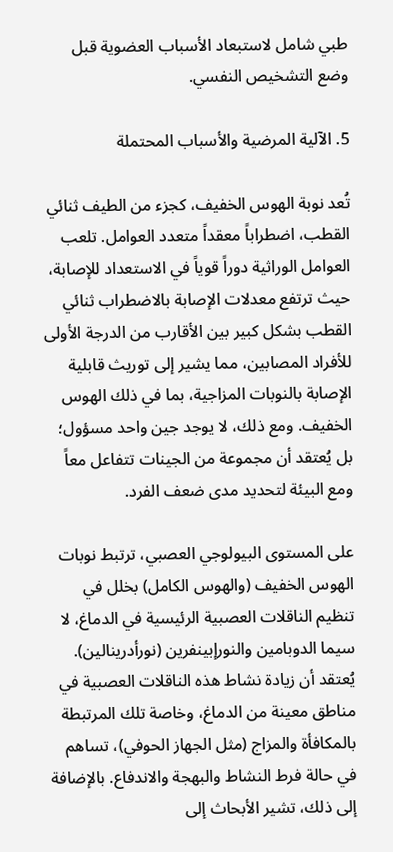طبي شامل لاستبعاد الأسباب العضوية قبل وضع التشخيص النفسي.

5. الآلية المرضية والأسباب المحتملة

تُعد نوبة الهوس الخفيف، كجزء من الطيف ثنائي القطب، اضطراباً معقداً متعدد العوامل. تلعب العوامل الوراثية دوراً قوياً في الاستعداد للإصابة، حيث ترتفع معدلات الإصابة بالاضطراب ثنائي القطب بشكل كبير بين الأقارب من الدرجة الأولى للأفراد المصابين، مما يشير إلى توريث قابلية الإصابة بالنوبات المزاجية، بما في ذلك الهوس الخفيف. ومع ذلك، لا يوجد جين واحد مسؤول؛ بل يُعتقد أن مجموعة من الجينات تتفاعل معاً ومع البيئة لتحديد مدى ضعف الفرد.

على المستوى البيولوجي العصبي، ترتبط نوبات الهوس الخفيف (والهوس الكامل) بخلل في تنظيم الناقلات العصبية الرئيسية في الدماغ، لا سيما الدوبامين والنورإبينفرين (نورأدرينالين). يُعتقد أن زيادة نشاط هذه الناقلات العصبية في مناطق معينة من الدماغ، وخاصة تلك المرتبطة بالمكافأة والمزاج (مثل الجهاز الحوفي)، تساهم في حالة فرط النشاط والبهجة والاندفاع. بالإضافة إلى ذلك، تشير الأبحاث إلى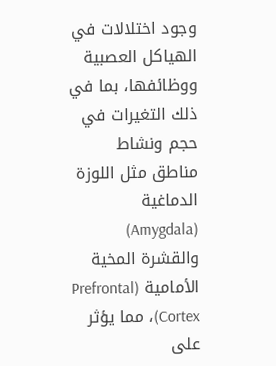وجود اختلالات في الهياكل العصبية ووظائفها، بما في ذلك التغيرات في حجم ونشاط مناطق مثل اللوزة الدماغية (Amygdala) والقشرة المخية الأمامية (Prefrontal Cortex)، مما يؤثر على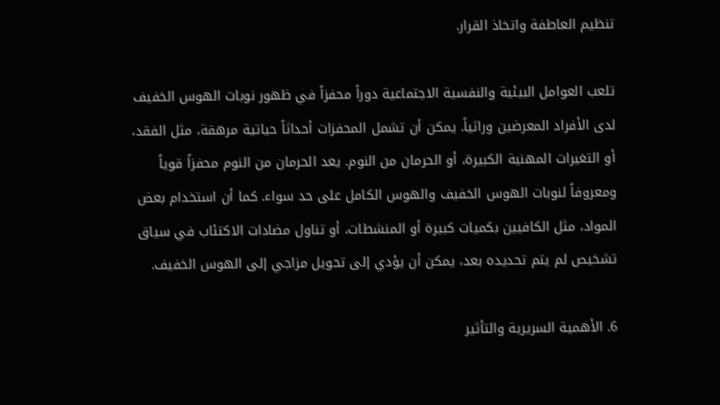تنظيم العاطفة واتخاذ القرار.

تلعب العوامل البيئية والنفسية الاجتماعية دوراً محفزاً في ظهور نوبات الهوس الخفيف لدى الأفراد المعرضين وراثياً. يمكن أن تشمل المحفزات أحداثاً حياتية مرهقة، مثل الفقد، أو التغيرات المهنية الكبيرة، أو الحرمان من النوم. يعد الحرمان من النوم محفزاً قوياً ومعروفاً لنوبات الهوس الخفيف والهوس الكامل على حد سواء. كما أن استخدام بعض المواد، مثل الكافيين بكميات كبيرة أو المنشطات، أو تناول مضادات الاكتئاب في سياق تشخيص لم يتم تحديده بعد، يمكن أن يؤدي إلى تحويل مزاجي إلى الهوس الخفيف.

6. الأهمية السريرية والتأثير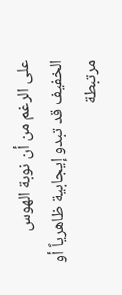على الرغم من أن نوبة الهوس الخفيف قد تبدو إيجابية ظاهرياً أو مرتبطة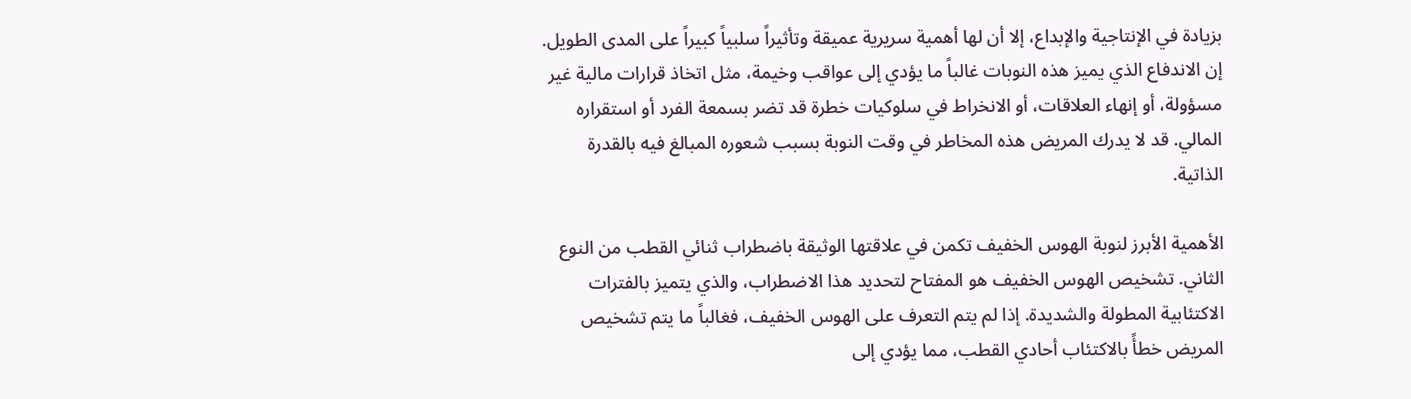بزيادة في الإنتاجية والإبداع، إلا أن لها أهمية سريرية عميقة وتأثيراً سلبياً كبيراً على المدى الطويل. إن الاندفاع الذي يميز هذه النوبات غالباً ما يؤدي إلى عواقب وخيمة، مثل اتخاذ قرارات مالية غير مسؤولة، أو إنهاء العلاقات، أو الانخراط في سلوكيات خطرة قد تضر بسمعة الفرد أو استقراره المالي. قد لا يدرك المريض هذه المخاطر في وقت النوبة بسبب شعوره المبالغ فيه بالقدرة الذاتية.

الأهمية الأبرز لنوبة الهوس الخفيف تكمن في علاقتها الوثيقة باضطراب ثنائي القطب من النوع الثاني. تشخيص الهوس الخفيف هو المفتاح لتحديد هذا الاضطراب، والذي يتميز بالفترات الاكتئابية المطولة والشديدة. إذا لم يتم التعرف على الهوس الخفيف، فغالباً ما يتم تشخيص المريض خطأً بالاكتئاب أحادي القطب، مما يؤدي إلى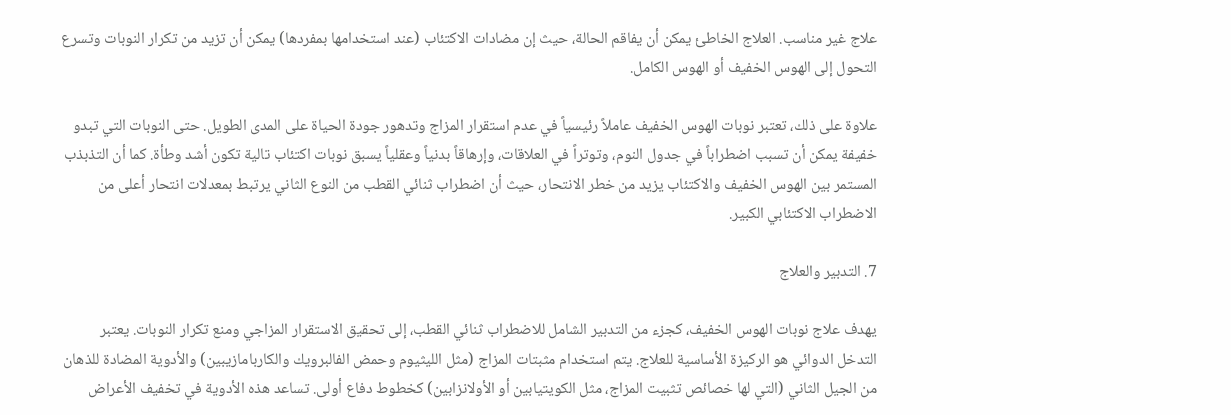علاج غير مناسب. العلاج الخاطئ يمكن أن يفاقم الحالة، حيث إن مضادات الاكتئاب (عند استخدامها بمفردها) يمكن أن تزيد من تكرار النوبات وتسرع التحول إلى الهوس الخفيف أو الهوس الكامل.

علاوة على ذلك، تعتبر نوبات الهوس الخفيف عاملاً رئيسياً في عدم استقرار المزاج وتدهور جودة الحياة على المدى الطويل. حتى النوبات التي تبدو خفيفة يمكن أن تسبب اضطراباً في جدول النوم، وتوتراً في العلاقات، وإرهاقاً بدنياً وعقلياً يسبق نوبات اكتئاب تالية تكون أشد وطأة. كما أن التذبذب المستمر بين الهوس الخفيف والاكتئاب يزيد من خطر الانتحار، حيث أن اضطراب ثنائي القطب من النوع الثاني يرتبط بمعدلات انتحار أعلى من الاضطراب الاكتئابي الكبير.

7. التدبير والعلاج

يهدف علاج نوبات الهوس الخفيف، كجزء من التدبير الشامل للاضطراب ثنائي القطب، إلى تحقيق الاستقرار المزاجي ومنع تكرار النوبات. يعتبر التدخل الدوائي هو الركيزة الأساسية للعلاج. يتم استخدام مثبتات المزاج (مثل الليثيوم وحمض الفالبرويك والكاربامازيبين) والأدوية المضادة للذهان من الجيل الثاني (التي لها خصائص تثبيت المزاج، مثل الكويتيابين أو الأولانزابين) كخطوط دفاع أولى. تساعد هذه الأدوية في تخفيف الأعراض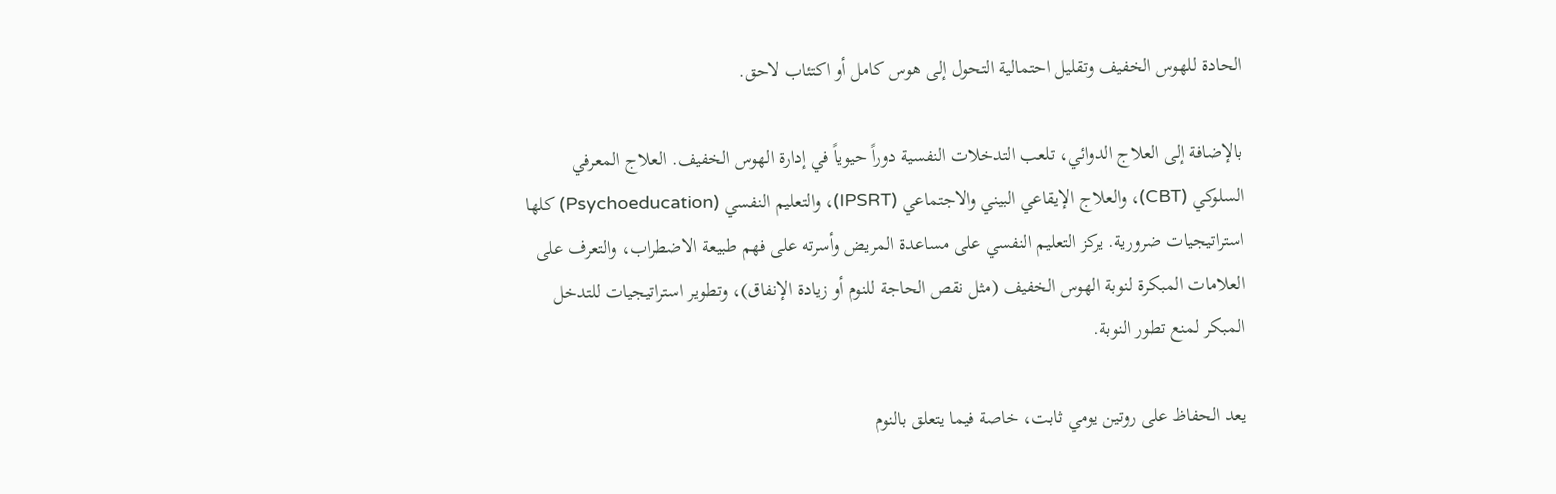الحادة للهوس الخفيف وتقليل احتمالية التحول إلى هوس كامل أو اكتئاب لاحق.

بالإضافة إلى العلاج الدوائي، تلعب التدخلات النفسية دوراً حيوياً في إدارة الهوس الخفيف. العلاج المعرفي السلوكي (CBT)، والعلاج الإيقاعي البيني والاجتماعي (IPSRT)، والتعليم النفسي (Psychoeducation) كلها استراتيجيات ضرورية. يركز التعليم النفسي على مساعدة المريض وأسرته على فهم طبيعة الاضطراب، والتعرف على العلامات المبكرة لنوبة الهوس الخفيف (مثل نقص الحاجة للنوم أو زيادة الإنفاق)، وتطوير استراتيجيات للتدخل المبكر لمنع تطور النوبة.

يعد الحفاظ على روتين يومي ثابت، خاصة فيما يتعلق بالنوم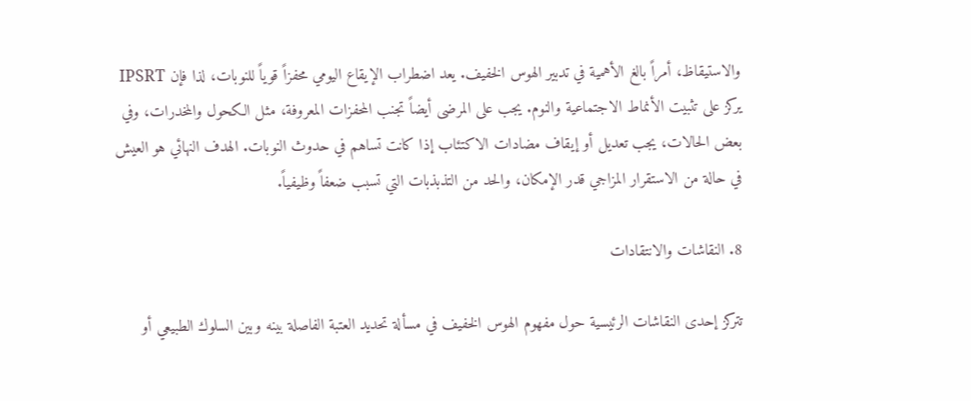والاستيقاظ، أمراً بالغ الأهمية في تدبير الهوس الخفيف. يعد اضطراب الإيقاع اليومي محفزاً قوياً للنوبات، لذا فإن IPSRT يركز على تثبيت الأنماط الاجتماعية والنوم. يجب على المرضى أيضاً تجنب المحفزات المعروفة، مثل الكحول والمخدرات، وفي بعض الحالات، يجب تعديل أو إيقاف مضادات الاكتئاب إذا كانت تساهم في حدوث النوبات. الهدف النهائي هو العيش في حالة من الاستقرار المزاجي قدر الإمكان، والحد من التذبذبات التي تسبب ضعفاً وظيفياً.

8. النقاشات والانتقادات

تتركز إحدى النقاشات الرئيسية حول مفهوم الهوس الخفيف في مسألة تحديد العتبة الفاصلة بينه وبين السلوك الطبيعي أو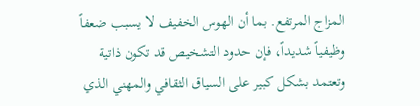المزاج المرتفع. بما أن الهوس الخفيف لا يسبب ضعفاً وظيفياً شديداً، فإن حدود التشخيص قد تكون ذاتية وتعتمد بشكل كبير على السياق الثقافي والمهني الذي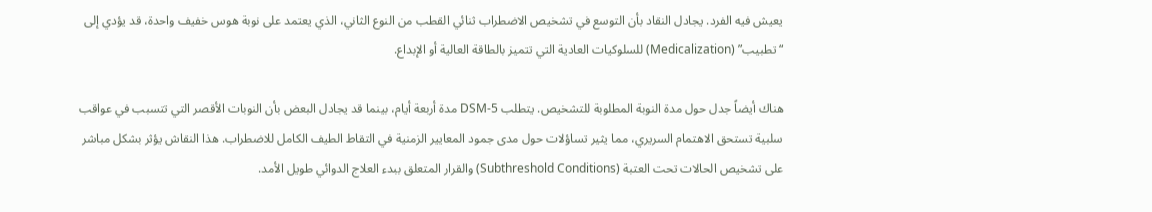يعيش فيه الفرد. يجادل النقاد بأن التوسع في تشخيص الاضطراب ثنائي القطب من النوع الثاني، الذي يعتمد على نوبة هوس خفيف واحدة، قد يؤدي إلى “تطبيب” (Medicalization) للسلوكيات العادية التي تتميز بالطاقة العالية أو الإبداع.

هناك أيضاً جدل حول مدة النوبة المطلوبة للتشخيص. يتطلب DSM-5 مدة أربعة أيام، بينما قد يجادل البعض بأن النوبات الأقصر التي تتسبب في عواقب سلبية تستحق الاهتمام السريري، مما يثير تساؤلات حول مدى جمود المعايير الزمنية في التقاط الطيف الكامل للاضطراب. هذا النقاش يؤثر بشكل مباشر على تشخيص الحالات تحت العتبة (Subthreshold Conditions) والقرار المتعلق ببدء العلاج الدوائي طويل الأمد.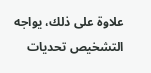علاوة على ذلك، يواجه التشخيص تحديات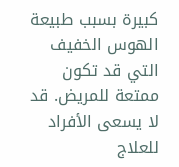كبيرة بسبب طبيعة الهوس الخفيف التي قد تكون ممتعة للمريض. قد لا يسعى الأفراد للعلاج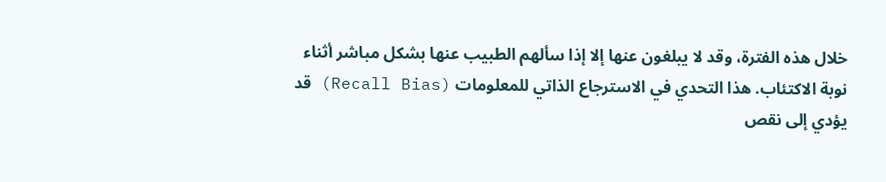خلال هذه الفترة، وقد لا يبلغون عنها إلا إذا سألهم الطبيب عنها بشكل مباشر أثناء نوبة الاكتئاب. هذا التحدي في الاسترجاع الذاتي للمعلومات (Recall Bias) قد يؤدي إلى نقص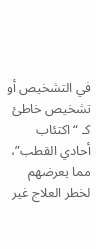في التشخيص أو تشخيص خاطئ كـ “اكتئاب أحادي القطب”، مما يعرضهم لخطر العلاج غير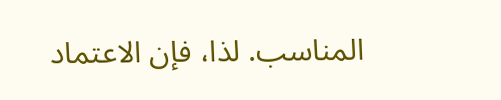المناسب. لذا، فإن الاعتماد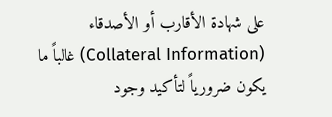على شهادة الأقارب أو الأصدقاء (Collateral Information) غالباً ما يكون ضرورياً لتأكيد وجود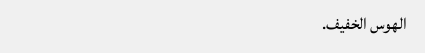الهوس الخفيف.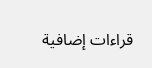قراءات إضافية